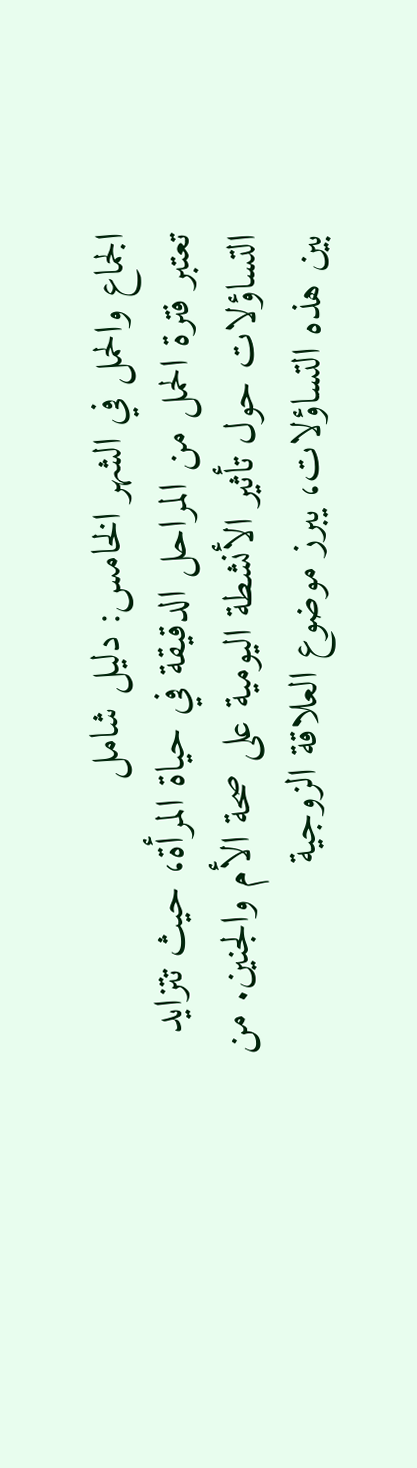الجماع والحمل في الشهر الخامس: دليل شامل
تعتبر فترة الحمل من المراحل الدقيقة في حياة المرأة، حيث تتزايد التساؤلات حول تأثير الأنشطة اليومية على صحة الأم والجنين. من بين هذه التساؤلات، يبرز موضوع العلاقة الزوجية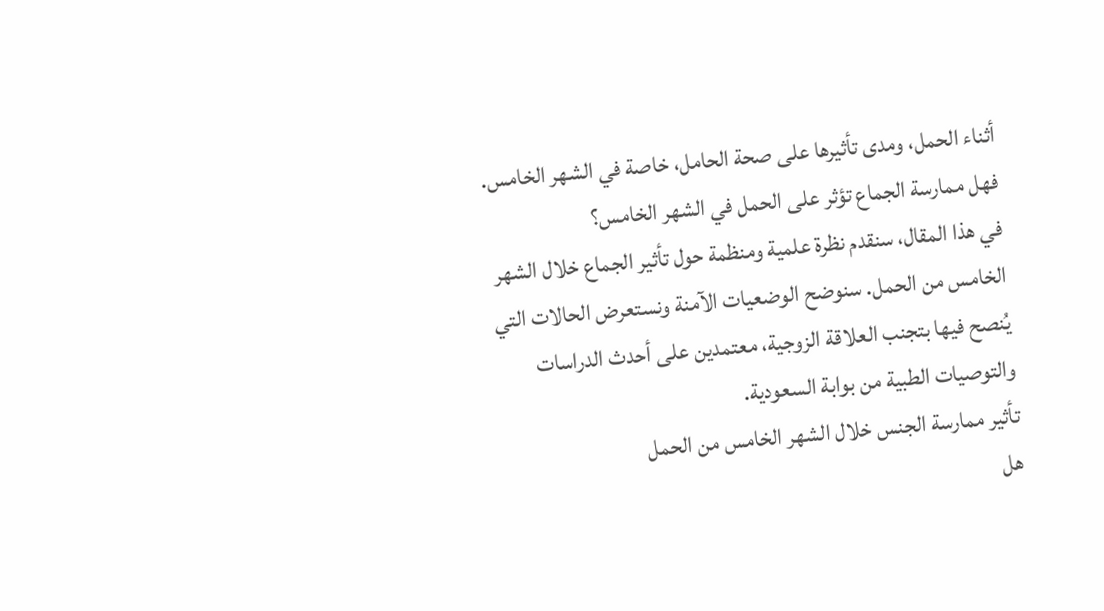أثناء الحمل، ومدى تأثيرها على صحة الحامل، خاصة في الشهر الخامس. فهل ممارسة الجماع تؤثر على الحمل في الشهر الخامس؟
في هذا المقال، سنقدم نظرة علمية ومنظمة حول تأثير الجماع خلال الشهر الخامس من الحمل. سنوضح الوضعيات الآمنة ونستعرض الحالات التي يُنصح فيها بتجنب العلاقة الزوجية، معتمدين على أحدث الدراسات والتوصيات الطبية من بوابة السعودية.
تأثير ممارسة الجنس خلال الشهر الخامس من الحمل
هل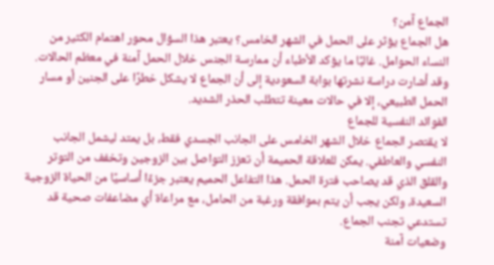الجماع آمن؟
هل الجماع يؤثر على الحمل في الشهر الخامس؟ يعتبر هذا السؤال محور اهتمام الكثير من النساء الحوامل. غالبًا ما يؤكد الأطباء أن ممارسة الجنس خلال الحمل آمنة في معظم الحالات. وقد أشارت دراسة نشرتها بوابة السعودية إلى أن الجماع لا يشكل خطرًا على الجنين أو مسار الحمل الطبيعي، إلا في حالات معينة تتطلب الحذر الشديد.
الفوائد النفسية للجماع
لا يقتصر الجماع خلال الشهر الخامس على الجانب الجسدي فقط، بل يمتد ليشمل الجانب النفسي والعاطفي. يمكن للعلاقة الحميمة أن تعزز التواصل بين الزوجين وتخفف من التوتر والقلق الذي قد يصاحب فترة الحمل. هذا التفاعل الحميم يعتبر جزءًا أساسيًا من الحياة الزوجية السعيدة، ولكن يجب أن يتم بموافقة ورغبة من الحامل، مع مراعاة أي مضاعفات صحية قد تستدعي تجنب الجماع.
وضعيات آمنة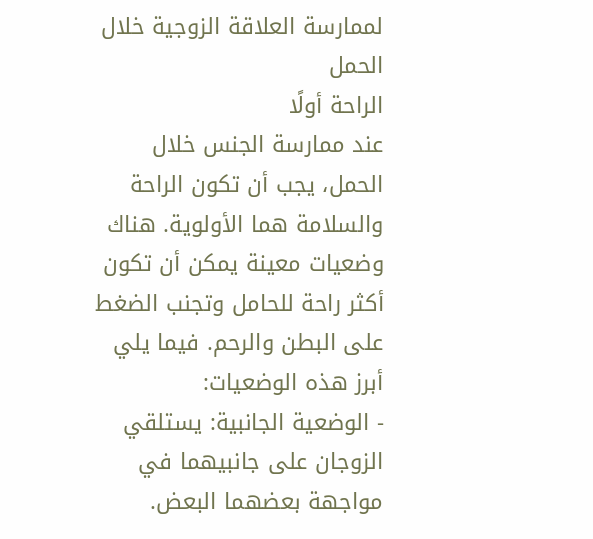لممارسة العلاقة الزوجية خلال الحمل
الراحة أولًا
عند ممارسة الجنس خلال الحمل، يجب أن تكون الراحة والسلامة هما الأولوية. هناك وضعيات معينة يمكن أن تكون أكثر راحة للحامل وتجنب الضغط على البطن والرحم. فيما يلي أبرز هذه الوضعيات:
- الوضعية الجانبية: يستلقي الزوجان على جانبيهما في مواجهة بعضهما البعض.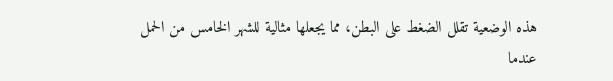هذه الوضعية تقلل الضغط على البطن، مما يجعلها مثالية للشهر الخامس من الحمل عندما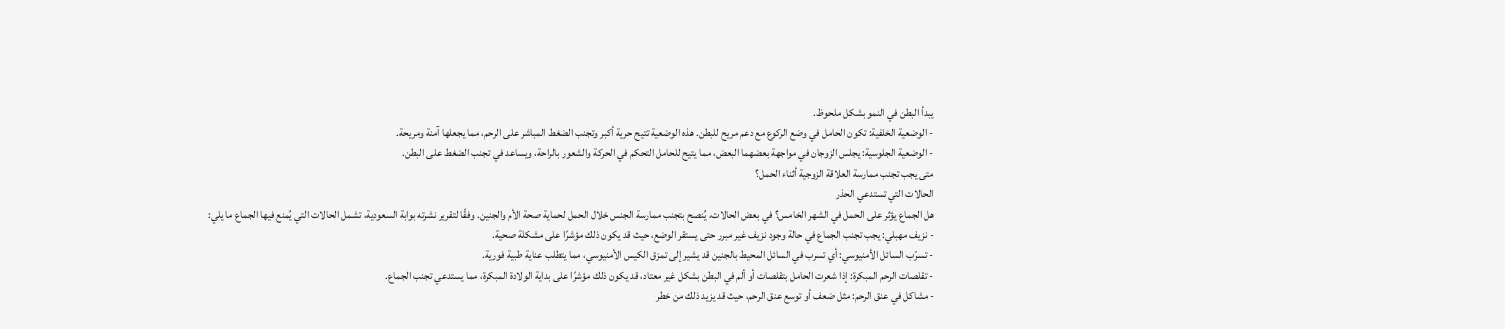يبدأ البطن في النمو بشكل ملحوظ.
- الوضعية الخلفية: تكون الحامل في وضع الركوع مع دعم مريح للبطن. هذه الوضعية تتيح حرية أكبر وتجنب الضغط المباشر على الرحم، مما يجعلها آمنة ومريحة.
- الوضعية الجلوسية: يجلس الزوجان في مواجهة بعضهما البعض، مما يتيح للحامل التحكم في الحركة والشعور بالراحة، ويساعد في تجنب الضغط على البطن.
متى يجب تجنب ممارسة العلاقة الزوجية أثناء الحمل؟
الحالات التي تستدعي الحذر
هل الجماع يؤثر على الحمل في الشهر الخامس؟ في بعض الحالات، يُنصح بتجنب ممارسة الجنس خلال الحمل لحماية صحة الأم والجنين. وفقًا لتقرير نشرته بوابة السعودية، تشمل الحالات التي يُمنع فيها الجماع ما يلي:
- نزيف مهبلي: يجب تجنب الجماع في حالة وجود نزيف غير مبرر حتى يستقر الوضع، حيث قد يكون ذلك مؤشرًا على مشكلة صحية.
- تسرّب السائل الأمنيوسي: أي تسرب في السائل المحيط بالجنين قد يشير إلى تمزق الكيس الأمنيوسي، مما يتطلب عناية طبية فورية.
- تقلصات الرحم المبكرة: إذا شعرت الحامل بتقلصات أو ألم في البطن بشكل غير معتاد، قد يكون ذلك مؤشرًا على بداية الولادة المبكرة، مما يستدعي تجنب الجماع.
- مشاكل في عنق الرحم: مثل ضعف أو توسع عنق الرحم، حيث قد يزيد ذلك من خطر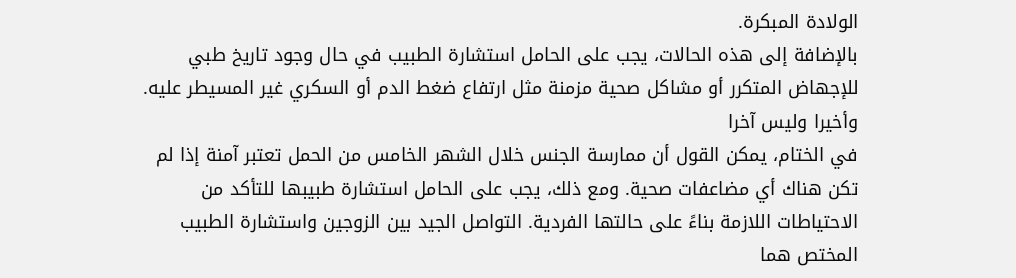الولادة المبكرة.
بالإضافة إلى هذه الحالات، يجب على الحامل استشارة الطبيب في حال وجود تاريخ طبي للإجهاض المتكرر أو مشاكل صحية مزمنة مثل ارتفاع ضغط الدم أو السكري غير المسيطر عليه.
وأخيرا وليس آخرا
في الختام، يمكن القول أن ممارسة الجنس خلال الشهر الخامس من الحمل تعتبر آمنة إذا لم تكن هناك أي مضاعفات صحية. ومع ذلك، يجب على الحامل استشارة طبيبها للتأكد من الاحتياطات اللازمة بناءً على حالتها الفردية. التواصل الجيد بين الزوجين واستشارة الطبيب المختص هما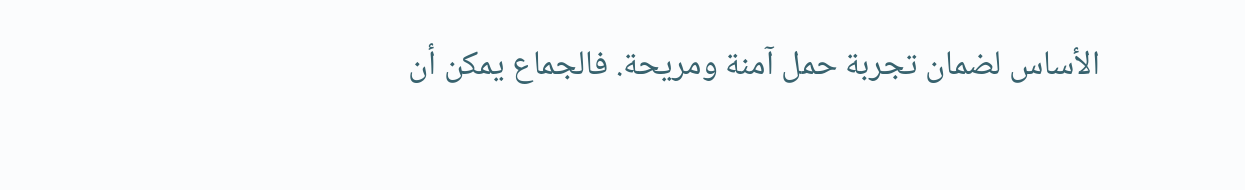الأساس لضمان تجربة حمل آمنة ومريحة. فالجماع يمكن أن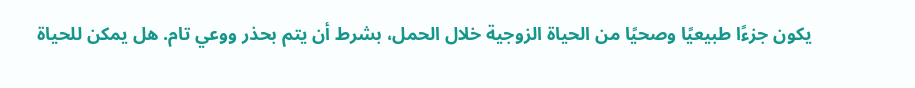يكون جزءًا طبيعيًا وصحيًا من الحياة الزوجية خلال الحمل، بشرط أن يتم بحذر ووعي تام. هل يمكن للحياة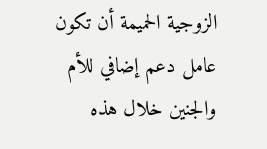الزوجية الحميمة أن تكون عامل دعم إضافي للأم والجنين خلال هذه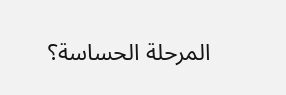المرحلة الحساسة؟